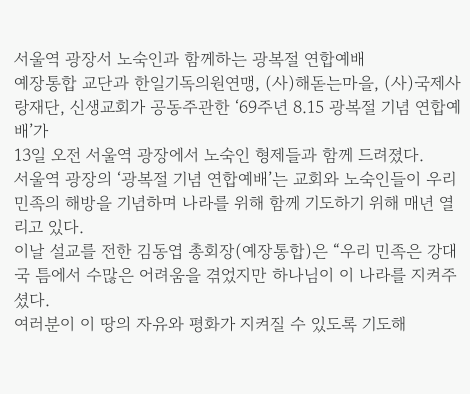서울역 광장서 노숙인과 함께하는 광복절 연합예배
예장통합 교단과 한일기독의원연맹, (사)해돋는마을, (사)국제사랑재단, 신생교회가 공동주관한 ‘69주년 8.15 광복절 기념 연합예배’가
13일 오전 서울역 광장에서 노숙인 형제들과 함께 드려졌다.
서울역 광장의 ‘광복절 기념 연합예배’는 교회와 노숙인들이 우리 민족의 해방을 기념하며 나라를 위해 함께 기도하기 위해 매년 열리고 있다.
이날 설교를 전한 김동엽 총회장(예장통합)은 “우리 민족은 강대국 틈에서 수많은 어려움을 겪었지만 하나님이 이 나라를 지켜주셨다.
여러분이 이 땅의 자유와 평화가 지켜질 수 있도록 기도해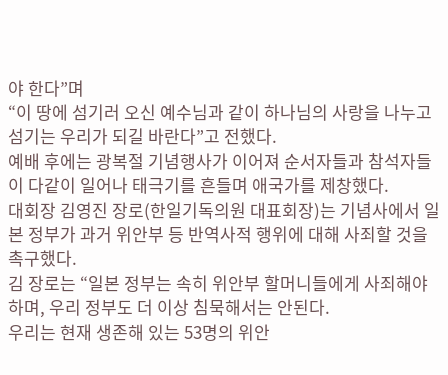야 한다”며
“이 땅에 섬기러 오신 예수님과 같이 하나님의 사랑을 나누고 섬기는 우리가 되길 바란다”고 전했다.
예배 후에는 광복절 기념행사가 이어져 순서자들과 참석자들이 다같이 일어나 태극기를 흔들며 애국가를 제창했다.
대회장 김영진 장로(한일기독의원 대표회장)는 기념사에서 일본 정부가 과거 위안부 등 반역사적 행위에 대해 사죄할 것을 촉구했다.
김 장로는 “일본 정부는 속히 위안부 할머니들에게 사죄해야 하며, 우리 정부도 더 이상 침묵해서는 안된다.
우리는 현재 생존해 있는 53명의 위안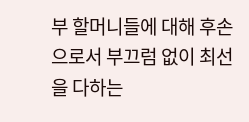부 할머니들에 대해 후손으로서 부끄럼 없이 최선을 다하는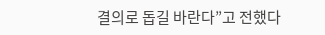결의로 돕길 바란다”고 전했다